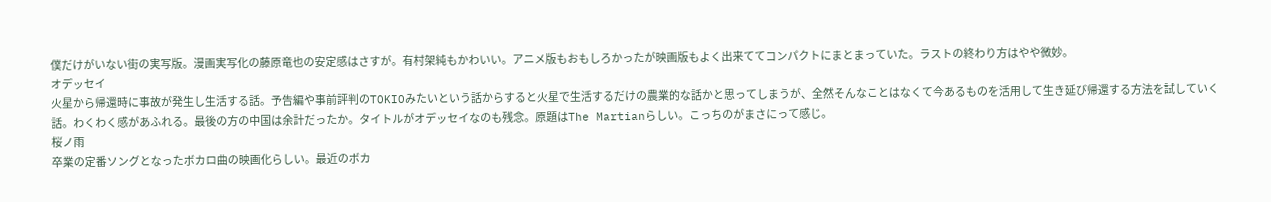僕だけがいない街の実写版。漫画実写化の藤原竜也の安定感はさすが。有村架純もかわいい。アニメ版もおもしろかったが映画版もよく出来ててコンパクトにまとまっていた。ラストの終わり方はやや微妙。
オデッセイ
火星から帰還時に事故が発生し生活する話。予告編や事前評判のTOKIOみたいという話からすると火星で生活するだけの農業的な話かと思ってしまうが、全然そんなことはなくて今あるものを活用して生き延び帰還する方法を試していく話。わくわく感があふれる。最後の方の中国は余計だったか。タイトルがオデッセイなのも残念。原題はThe Martianらしい。こっちのがまさにって感じ。
桜ノ雨
卒業の定番ソングとなったボカロ曲の映画化らしい。最近のボカ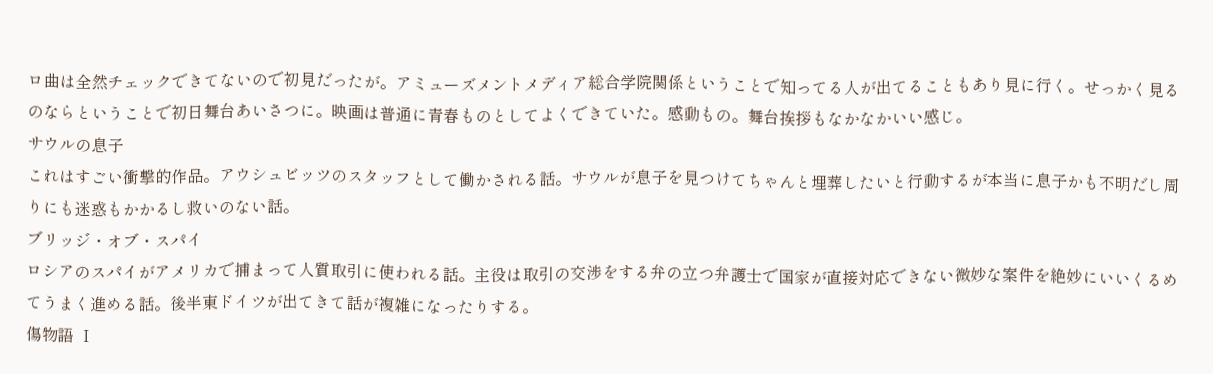ロ曲は全然チェックできてないので初見だったが。アミューズメントメディア総合学院関係ということで知ってる人が出てることもあり見に行く。せっかく見るのならということで初日舞台あいさつに。映画は普通に青春ものとしてよくできていた。感動もの。舞台挨拶もなかなかいい感じ。
サウルの息子
これはすごい衝撃的作品。アウシュビッツのスタッフとして働かされる話。サウルが息子を見つけてちゃんと埋葬したいと行動するが本当に息子かも不明だし周りにも迷惑もかかるし救いのない話。
ブリッジ・オブ・スパイ
ロシアのスパイがアメリカで捕まって人質取引に使われる話。主役は取引の交渉をする弁の立つ弁護士で国家が直接対応できない微妙な案件を絶妙にいいくるめてうまく進める話。後半東ドイツが出てきて話が複雑になったりする。
傷物語 Ⅰ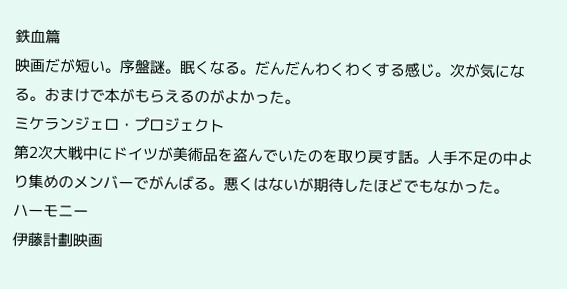鉄血篇
映画だが短い。序盤謎。眠くなる。だんだんわくわくする感じ。次が気になる。おまけで本がもらえるのがよかった。
ミケランジェロ・プロジェクト
第2次大戦中にドイツが美術品を盗んでいたのを取り戻す話。人手不足の中より集めのメンバーでがんばる。悪くはないが期待したほどでもなかった。
ハーモニー
伊藤計劃映画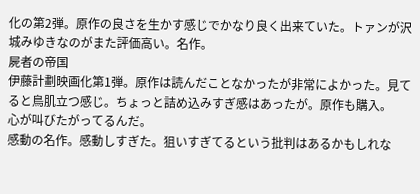化の第2弾。原作の良さを生かす感じでかなり良く出来ていた。トァンが沢城みゆきなのがまた評価高い。名作。
屍者の帝国
伊藤計劃映画化第1弾。原作は読んだことなかったが非常によかった。見てると鳥肌立つ感じ。ちょっと詰め込みすぎ感はあったが。原作も購入。
心が叫びたがってるんだ。
感動の名作。感動しすぎた。狙いすぎてるという批判はあるかもしれな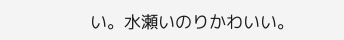い。水瀬いのりかわいい。